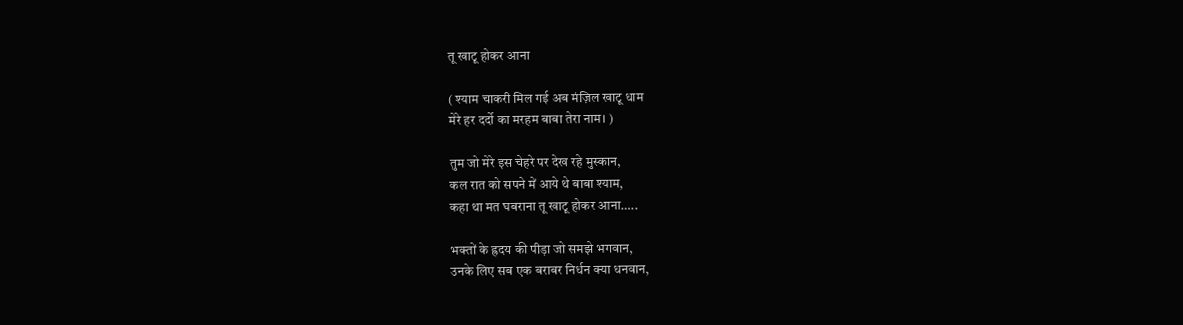तू खाटू होकर आना

( श्याम चाकरी मिल गई अब मंज़िल खाटू धाम
मेरे हर दर्दो का मरहम बाबा तेरा नाम। )

तुम जो मेरे इस चेहरे पर देख रहे मुस्कान,
कल रात को सपने में आये थे बाबा श्याम,
कहा था मत घबराना तू खाटू होकर आना…..

भक्तों के ह्रदय की पीड़ा जो समझे भगवान,
उनके लिए सब एक बराबर निर्धन क्या धनवान,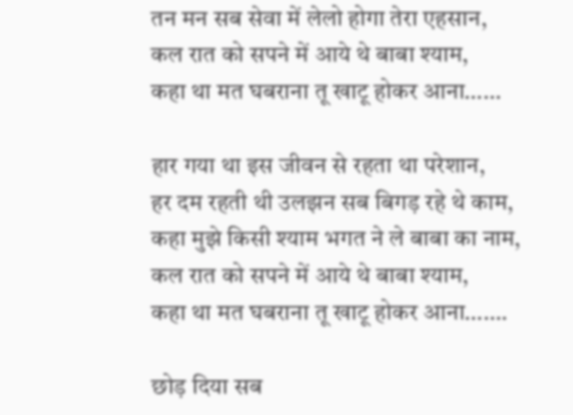तन मन सब सेवा में लेलो होगा तेरा एहसान,
कल रात को सपने में आये थे बाबा श्याम,
कहा था मत घबराना तू खाटू होकर आना……

हार गया था इस जीवन से रहता था परेशान,
हर दम रहती थी उलझन सब बिगड़ रहे थे काम,
कहा मुझे किसी श्याम भगत ने ले बाबा का नाम,
कल रात को सपने में आये थे बाबा श्याम,
कहा था मत घबराना तू खाटू होकर आना…….

छोड़ दिया सब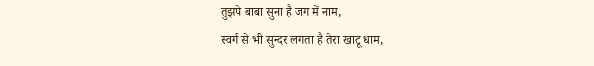तुझपे बाबा सुना है जग में नाम,
स्वर्ग से भी सुन्दर लगता है तेरा खाटू धाम,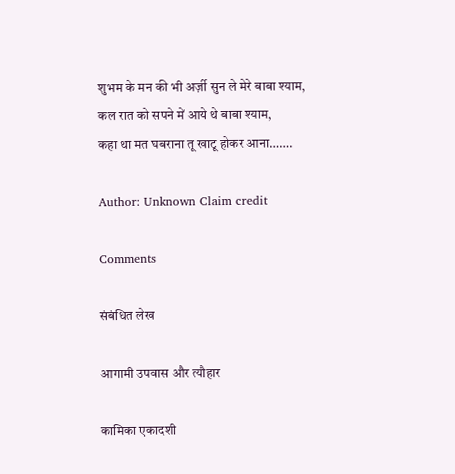शुभम के मन की भी अर्ज़ी सुन ले मेरे बाबा श्याम,
कल रात को सपने में आये थे बाबा श्याम,
कहा था मत घबराना तू खाटू होकर आना…….

Author: Unknown Claim credit

Comments

संबंधित लेख

आगामी उपवास और त्यौहार

कामिका एकादशी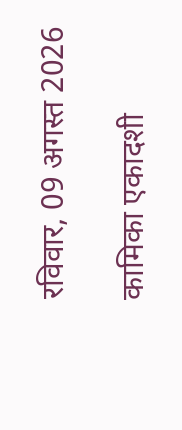रविवार, 09 अगस्त 2026

कामिका एकादशी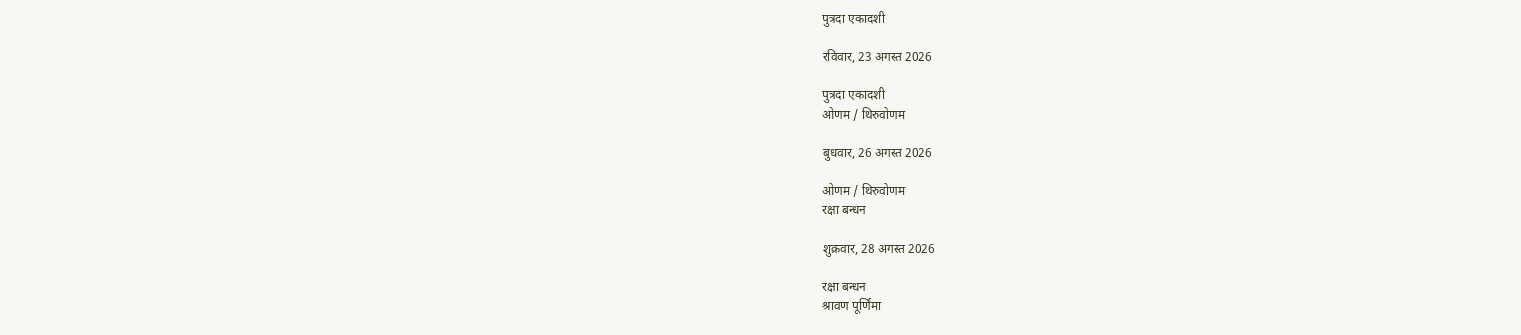पुत्रदा एकादशी

रविवार, 23 अगस्त 2026

पुत्रदा एकादशी
ओणम / थिरुवोणम

बुधवार, 26 अगस्त 2026

ओणम / थिरुवोणम
रक्षा बन्धन

शुक्रवार, 28 अगस्त 2026

रक्षा बन्धन
श्रावण पूर्णिमा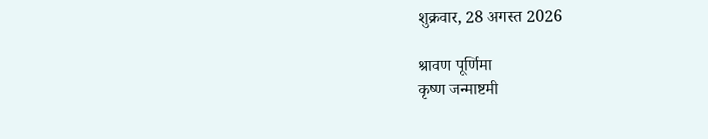शुक्रवार, 28 अगस्त 2026

श्रावण पूर्णिमा
कृष्ण जन्माष्टमी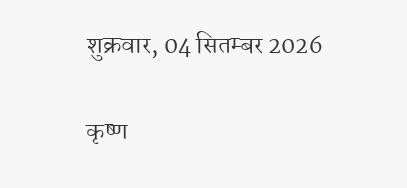शुक्रवार, 04 सितम्बर 2026

कृष्ण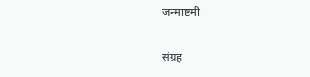जन्माष्टमी

संग्रह